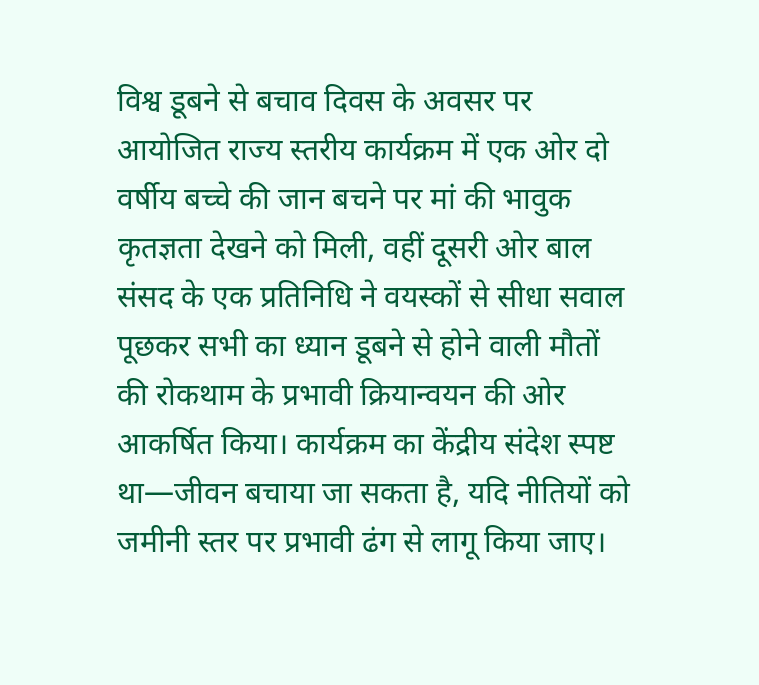विश्व डूबने से बचाव दिवस के अवसर पर आयोजित राज्य स्तरीय कार्यक्रम में एक ओर दो वर्षीय बच्चे की जान बचने पर मां की भावुक कृतज्ञता देखने को मिली, वहीं दूसरी ओर बाल संसद के एक प्रतिनिधि ने वयस्कों से सीधा सवाल पूछकर सभी का ध्यान डूबने से होने वाली मौतों की रोकथाम के प्रभावी क्रियान्वयन की ओर आकर्षित किया। कार्यक्रम का केंद्रीय संदेश स्पष्ट था—जीवन बचाया जा सकता है, यदि नीतियों को जमीनी स्तर पर प्रभावी ढंग से लागू किया जाए।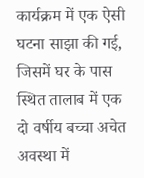कार्यक्रम में एक ऐसी घटना साझा की गई, जिसमें घर के पास स्थित तालाब में एक दो वर्षीय बच्चा अचेत अवस्था में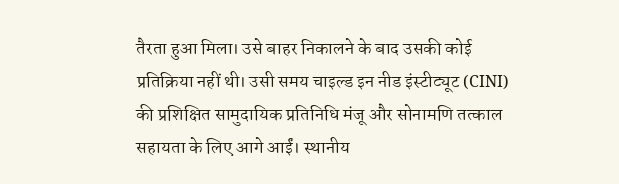तैरता हुआ मिला। उसे बाहर निकालने के बाद उसकी कोई प्रतिक्रिया नहीं थी। उसी समय चाइल्ड इन नीड इंस्टीट्यूट (CINI) की प्रशिक्षित सामुदायिक प्रतिनिधि मंजू और सोनामणि तत्काल सहायता के लिए आगे आईं। स्थानीय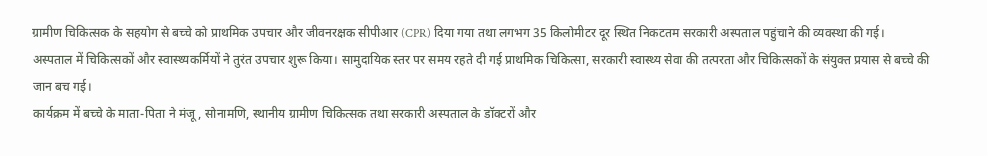ग्रामीण चिकित्सक के सहयोग से बच्चे को प्राथमिक उपचार और जीवनरक्षक सीपीआर (CPR) दिया गया तथा लगभग 35 किलोमीटर दूर स्थित निकटतम सरकारी अस्पताल पहुंचाने की व्यवस्था की गई।
अस्पताल में चिकित्सकों और स्वास्थ्यकर्मियों ने तुरंत उपचार शुरू किया। सामुदायिक स्तर पर समय रहते दी गई प्राथमिक चिकित्सा, सरकारी स्वास्थ्य सेवा की तत्परता और चिकित्सकों के संयुक्त प्रयास से बच्चे की जान बच गई।
कार्यक्रम में बच्चे के माता-पिता ने मंजू, सोनामणि, स्थानीय ग्रामीण चिकित्सक तथा सरकारी अस्पताल के डॉक्टरों और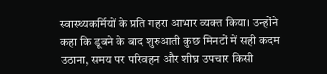स्वास्थ्यकर्मियों के प्रति गहरा आभार व्यक्त किया। उन्होंने कहा कि डूबने के बाद शुरुआती कुछ मिनटों में सही कदम उठाना, समय पर परिवहन और शीघ्र उपचार किसी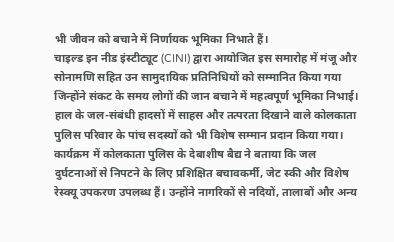भी जीवन को बचाने में निर्णायक भूमिका निभाते हैं।
चाइल्ड इन नीड इंस्टीट्यूट (CINI) द्वारा आयोजित इस समारोह में मंजू और सोनामणि सहित उन सामुदायिक प्रतिनिधियों को सम्मानित किया गया जिन्होंने संकट के समय लोगों की जान बचाने में महत्वपूर्ण भूमिका निभाई। हाल के जल-संबंधी हादसों में साहस और तत्परता दिखाने वाले कोलकाता पुलिस परिवार के पांच सदस्यों को भी विशेष सम्मान प्रदान किया गया।
कार्यक्रम में कोलकाता पुलिस के देबाशीष बैद्य ने बताया कि जल दुर्घटनाओं से निपटने के लिए प्रशिक्षित बचावकर्मी, जेट स्की और विशेष रेस्क्यू उपकरण उपलब्ध हैं। उन्होंने नागरिकों से नदियों, तालाबों और अन्य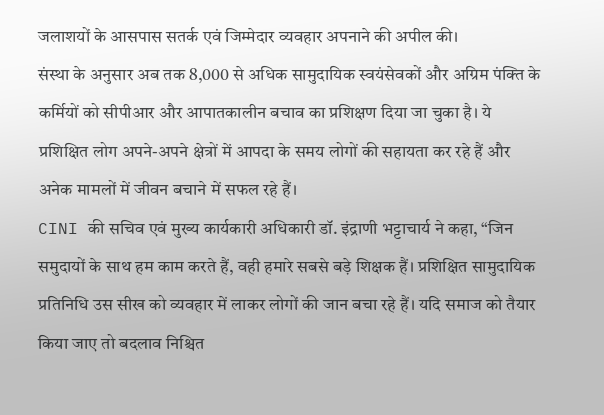जलाशयों के आसपास सतर्क एवं जिम्मेदार व्यवहार अपनाने की अपील की।
संस्था के अनुसार अब तक 8,000 से अधिक सामुदायिक स्वयंसेवकों और अग्रिम पंक्ति के कर्मियों को सीपीआर और आपातकालीन बचाव का प्रशिक्षण दिया जा चुका है। ये प्रशिक्षित लोग अपने-अपने क्षेत्रों में आपदा के समय लोगों की सहायता कर रहे हैं और अनेक मामलों में जीवन बचाने में सफल रहे हैं।
CINI की सचिव एवं मुख्य कार्यकारी अधिकारी डॉ. इंद्राणी भट्टाचार्य ने कहा, “जिन समुदायों के साथ हम काम करते हैं, वही हमारे सबसे बड़े शिक्षक हैं। प्रशिक्षित सामुदायिक प्रतिनिधि उस सीख को व्यवहार में लाकर लोगों की जान बचा रहे हैं। यदि समाज को तैयार किया जाए तो बदलाव निश्चित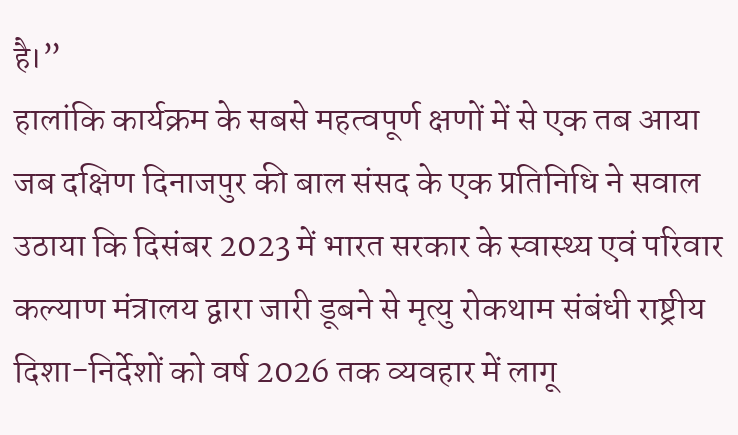है।”
हालांकि कार्यक्रम के सबसे महत्वपूर्ण क्षणों में से एक तब आया जब दक्षिण दिनाजपुर की बाल संसद के एक प्रतिनिधि ने सवाल उठाया कि दिसंबर 2023 में भारत सरकार के स्वास्थ्य एवं परिवार कल्याण मंत्रालय द्वारा जारी डूबने से मृत्यु रोकथाम संबंधी राष्ट्रीय दिशा-निर्देशों को वर्ष 2026 तक व्यवहार में लागू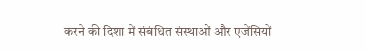करने की दिशा में संबंधित संस्थाओं और एजेंसियों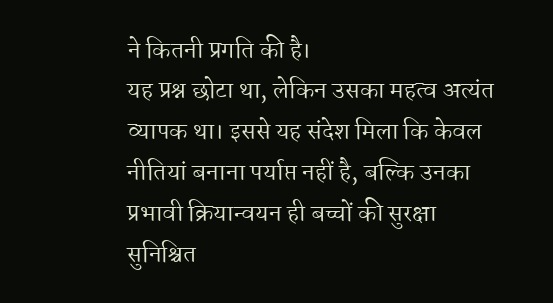ने कितनी प्रगति की है।
यह प्रश्न छोटा था, लेकिन उसका महत्व अत्यंत व्यापक था। इससे यह संदेश मिला कि केवल नीतियां बनाना पर्याप्त नहीं है, बल्कि उनका प्रभावी क्रियान्वयन ही बच्चों की सुरक्षा सुनिश्चित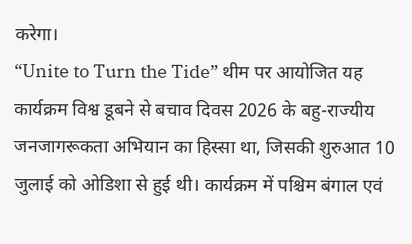करेगा।
“Unite to Turn the Tide” थीम पर आयोजित यह कार्यक्रम विश्व डूबने से बचाव दिवस 2026 के बहु-राज्यीय जनजागरूकता अभियान का हिस्सा था, जिसकी शुरुआत 10 जुलाई को ओडिशा से हुई थी। कार्यक्रम में पश्चिम बंगाल एवं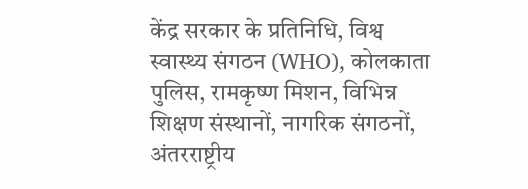केंद्र सरकार के प्रतिनिधि, विश्व स्वास्थ्य संगठन (WHO), कोलकाता पुलिस, रामकृष्ण मिशन, विभिन्न शिक्षण संस्थानों, नागरिक संगठनों, अंतरराष्ट्रीय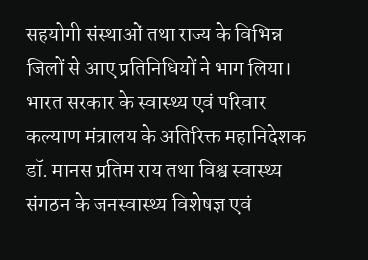सहयोगी संस्थाओं तथा राज्य के विभिन्न जिलों से आए प्रतिनिधियों ने भाग लिया।
भारत सरकार के स्वास्थ्य एवं परिवार कल्याण मंत्रालय के अतिरिक्त महानिदेशक डॉ. मानस प्रतिम राय तथा विश्व स्वास्थ्य संगठन के जनस्वास्थ्य विशेषज्ञ एवं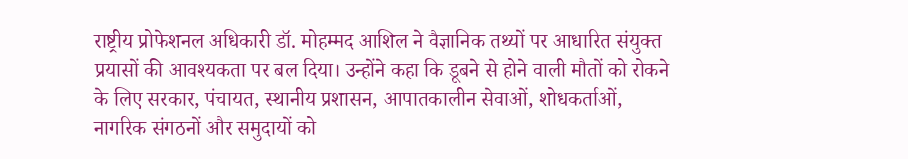राष्ट्रीय प्रोफेशनल अधिकारी डॉ. मोहम्मद आशिल ने वैज्ञानिक तथ्यों पर आधारित संयुक्त प्रयासों की आवश्यकता पर बल दिया। उन्होंने कहा कि डूबने से होने वाली मौतों को रोकने के लिए सरकार, पंचायत, स्थानीय प्रशासन, आपातकालीन सेवाओं, शोधकर्ताओं, नागरिक संगठनों और समुदायों को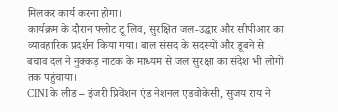मिलकर कार्य करना होगा।
कार्यक्रम के दौरान फ्लोट टू लिव, सुरक्षित जल-उद्धार और सीपीआर का व्यावहारिक प्रदर्शन किया गया। बाल संसद के सदस्यों और डूबने से बचाव दल ने नुक्कड़ नाटक के माध्यम से जल सुरक्षा का संदेश भी लोगों तक पहुंचाया।
CINI के लीड – इंजरी प्रिवेंशन एंड नेशनल एडवोकेसी, सुजय राय ने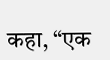कहा, “एक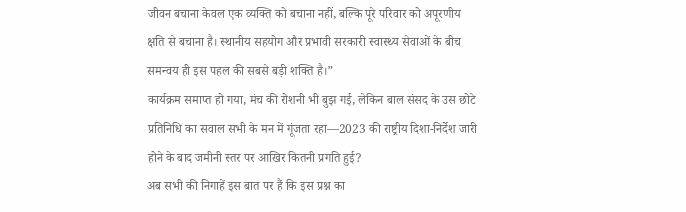जीवन बचाना केवल एक व्यक्ति को बचाना नहीं, बल्कि पूरे परिवार को अपूरणीय क्षति से बचाना है। स्थानीय सहयोग और प्रभावी सरकारी स्वास्थ्य सेवाओं के बीच समन्वय ही इस पहल की सबसे बड़ी शक्ति है।”
कार्यक्रम समाप्त हो गया, मंच की रोशनी भी बुझ गई, लेकिन बाल संसद के उस छोटे प्रतिनिधि का सवाल सभी के मन में गूंजता रहा—2023 की राष्ट्रीय दिशा-निर्देश जारी होने के बाद जमीनी स्तर पर आखिर कितनी प्रगति हुई?
अब सभी की निगाहें इस बात पर हैं कि इस प्रश्न का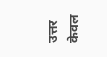उत्तर केवल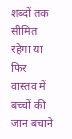शब्दों तक सीमित रहेगा या फिर वास्तव में बच्चों की जान बचाने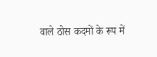वाले ठोस कदमों के रूप में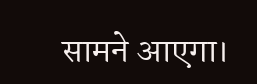सामने आएगा।